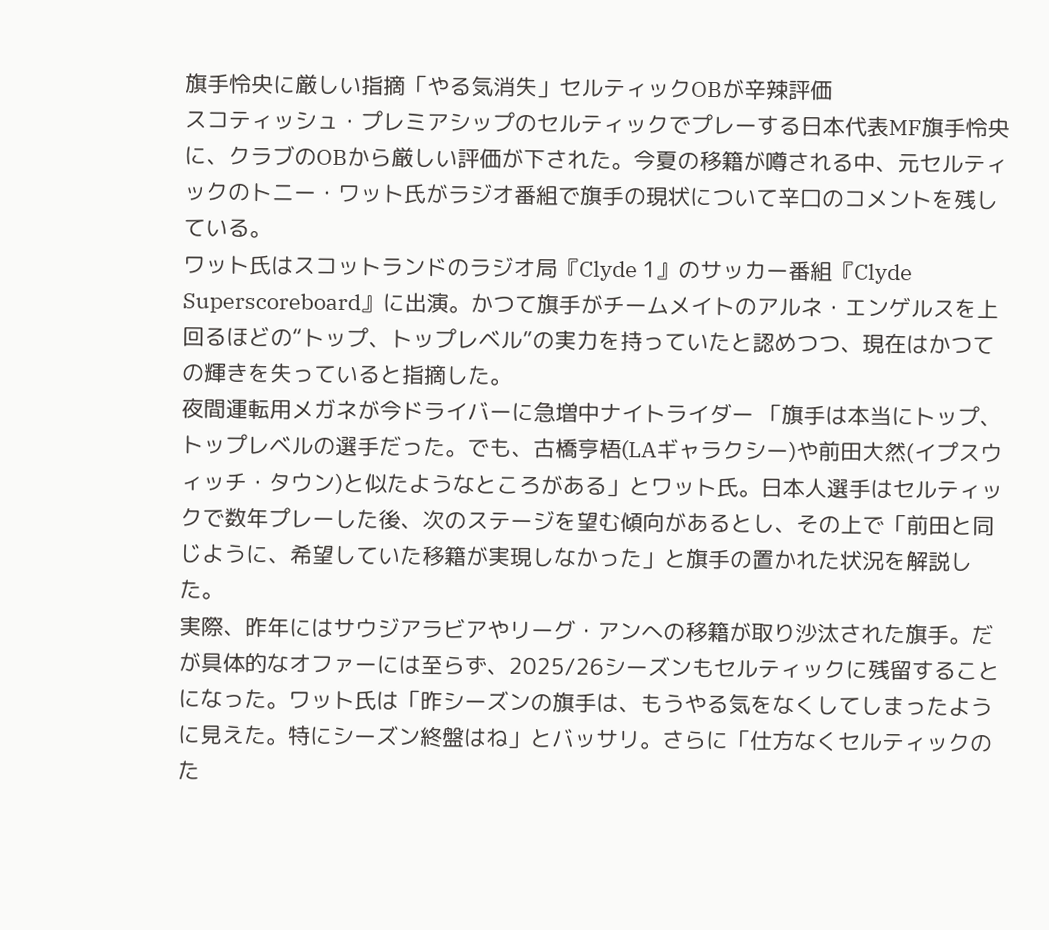旗手怜央に厳しい指摘「やる気消失」セルティックOBが辛辣評価
スコティッシュ・プレミアシップのセルティックでプレーする日本代表MF旗手怜央に、クラブのOBから厳しい評価が下された。今夏の移籍が噂される中、元セルティックのトニー・ワット氏がラジオ番組で旗手の現状について辛口のコメントを残している。
ワット氏はスコットランドのラジオ局『Clyde 1』のサッカー番組『Clyde Superscoreboard』に出演。かつて旗手がチームメイトのアルネ・エンゲルスを上回るほどの“トップ、トップレベル”の実力を持っていたと認めつつ、現在はかつての輝きを失っていると指摘した。
夜間運転用メガネが今ドライバーに急増中ナイトライダー 「旗手は本当にトップ、トップレベルの選手だった。でも、古橋亨梧(LAギャラクシー)や前田大然(イプスウィッチ・タウン)と似たようなところがある」とワット氏。日本人選手はセルティックで数年プレーした後、次のステージを望む傾向があるとし、その上で「前田と同じように、希望していた移籍が実現しなかった」と旗手の置かれた状況を解説した。
実際、昨年にはサウジアラビアやリーグ・アンへの移籍が取り沙汰された旗手。だが具体的なオファーには至らず、2025/26シーズンもセルティックに残留することになった。ワット氏は「昨シーズンの旗手は、もうやる気をなくしてしまったように見えた。特にシーズン終盤はね」とバッサリ。さらに「仕方なくセルティックのた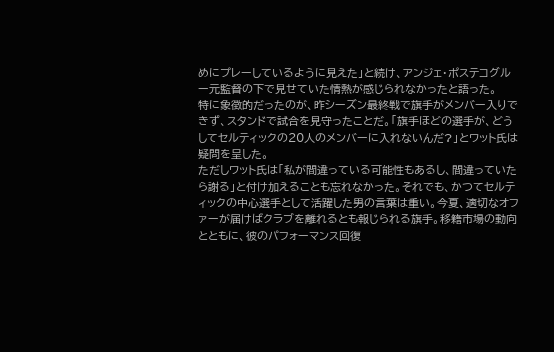めにプレーしているように見えた」と続け、アンジェ・ポステコグルー元監督の下で見せていた情熱が感じられなかったと語った。
特に象徴的だったのが、昨シーズン最終戦で旗手がメンバー入りできず、スタンドで試合を見守ったことだ。「旗手ほどの選手が、どうしてセルティックの20人のメンバーに入れないんだ?」とワット氏は疑問を呈した。
ただしワット氏は「私が間違っている可能性もあるし、間違っていたら謝る」と付け加えることも忘れなかった。それでも、かつてセルティックの中心選手として活躍した男の言葉は重い。今夏、適切なオファーが届けばクラブを離れるとも報じられる旗手。移籍市場の動向とともに、彼のパフォーマンス回復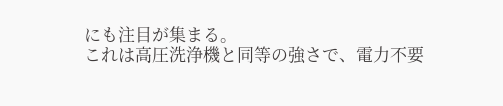にも注目が集まる。
これは高圧洗浄機と同等の強さで、電力不要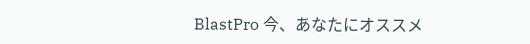BlastPro 今、あなたにオススメ